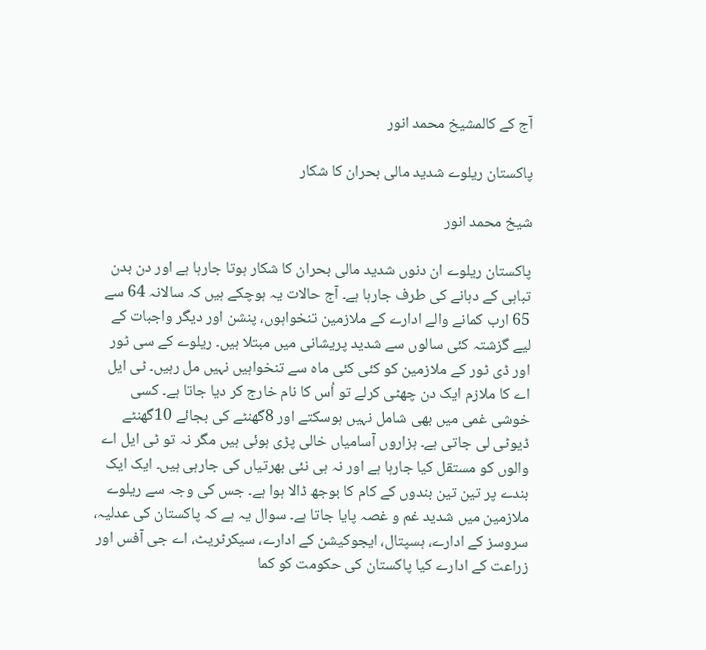آج کے کالمشیخ محمد انور

پاکستان ریلوے شدید مالی بحران کا شکار

شیخ محمد انور

پاکستان ریلوے ان دنوں شدید مالی بحران کا شکار ہوتا جارہا ہے اور دن بدن تباہی کے دہانے کی طرف جارہا ہے۔ آج حالات یہ ہوچکے ہیں کہ سالانہ 64 سے 65 ارب کمانے والے ادارے کے ملازمین تنخواہوں، پنشن اور دیگر واجبات کے لیے گزشتہ کئی سالوں سے شدید پریشانی میں مبتلا ہیں۔ ریلوے کے سی ٹور اور ڈی ٹور کے ملازمین کو کئی کئی ماہ سے تنخواہیں نہیں مل رہیں۔ ٹی ایل اے کا ملازم ایک دن چھٹی کرلے تو اُس کا نام خارج کر دیا جاتا ہے۔ کسی خوشی غمی میں بھی شامل نہیں ہوسکتے اور 8گھنٹے کی بجائے 10گھنٹے ڈیوٹی لی جاتی ہے۔ ہزاروں آسامیاں خالی پڑی ہوئی ہیں مگر نہ تو ٹی ایل اے والوں کو مستقل کیا جارہا ہے اور نہ ہی نئی بھرتیاں کی جارہی ہیں۔ ایک ایک بندے پر تین تین بندوں کے کام کا بوجھ ڈالا ہوا ہے۔ جس کی وجہ سے ریلوے ملازمین میں شدید غم و غصہ پایا جاتا ہے۔ سوال یہ ہے کہ پاکستان کی عدلیہ، سروسز کے ادارے، ہسپتال، ایجوکیشن کے ادارے، سیکرٹریٹ، اے جی آفس اور زراعت کے ادارے کیا پاکستان کی حکومت کو کما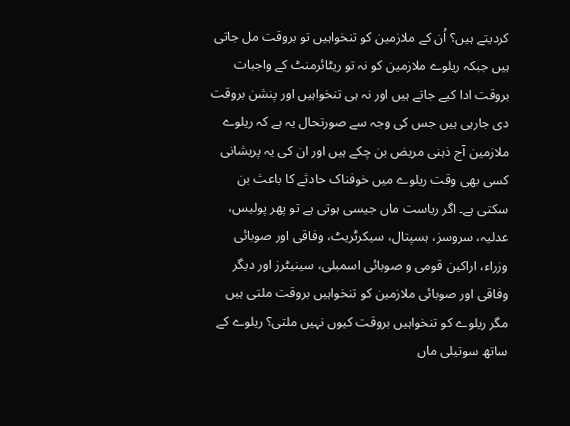کردیتے ہیں؟ اُن کے ملازمین کو تنخواہیں تو بروقت مل جاتی ہیں جبکہ ریلوے ملازمین کو نہ تو ریٹائرمنٹ کے واجبات بروقت ادا کیے جاتے ہیں اور نہ ہی تنخواہیں اور پنشن بروقت دی جارہی ہیں جس کی وجہ سے صورتحال یہ ہے کہ ریلوے ملازمین آج ذہنی مریض بن چکے ہیں اور ان کی یہ پریشانی کسی بھی وقت ریلوے میں خوفناک حادثے کا باعث بن سکتی ہے۔ اگر ریاست ماں جیسی ہوتی ہے تو پھر پولیس، عدلیہ، سروسز، ہسپتال، سیکرٹریٹ، وفاقی اور صوبائی وزراء، اراکین قومی و صوبائی اسمبلی، سینیٹرز اور دیگر وفاقی اور صوبائی ملازمین کو تنخواہیں بروقت ملتی ہیں مگر ریلوے کو تنخواہیں بروقت کیوں نہیں ملتی؟ ریلوے کے ساتھ سوتیلی ماں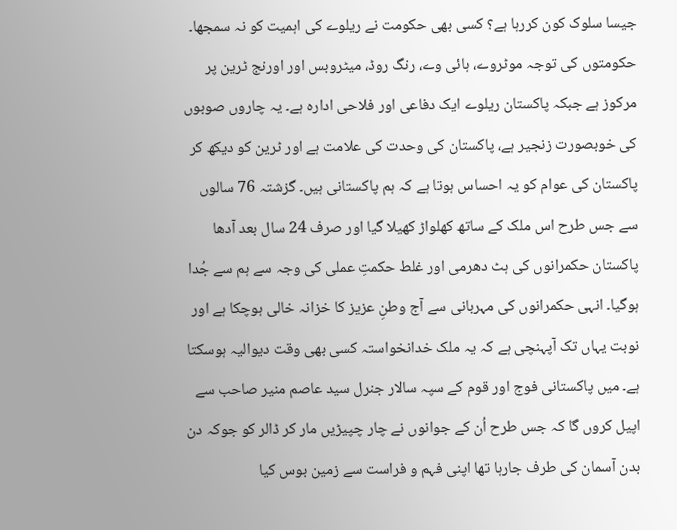جیسا سلوک کون کررہا ہے؟ کسی بھی حکومت نے ریلوے کی اہمیت کو نہ سمجھا۔ حکومتوں کی توجہ موٹروے، ہائی وے، رنگ روڈ، میٹروبس اور اورنج ٹرین پر مرکوز ہے جبکہ پاکستان ریلوے ایک دفاعی اور فلاحی ادارہ ہے۔ یہ چاروں صوبوں کی خوبصورت زنجیر ہے، پاکستان کی وحدت کی علامت ہے اور ٹرین کو دیکھ کر پاکستان کی عوام کو یہ احساس ہوتا ہے کہ ہم پاکستانی ہیں۔ گزشتہ 76 سالوں سے جس طرح اس ملک کے ساتھ کھلواڑ کھیلا گیا اور صرف 24 سال بعد آدھا پاکستان حکمرانوں کی ہٹ دھرمی اور غلط حکمتِ عملی کی وجہ سے ہم سے جُدا ہوگیا۔ انہی حکمرانوں کی مہربانی سے آج وطنِ عزیز کا خزانہ خالی ہوچکا ہے اور نوبت یہاں تک آپہنچی ہے کہ یہ ملک خدانخواستہ کسی بھی وقت دیوالیہ ہوسکتا ہے۔ میں پاکستانی فوج اور قوم کے سپہ سالار جنرل سید عاصم منیر صاحب سے اپیل کروں گا کہ جس طرح اُن کے جوانوں نے چار چپیڑیں مار کر ڈالر کو جوکہ دن بدن آسمان کی طرف جارہا تھا اپنی فہم و فراست سے زمین بوس کیا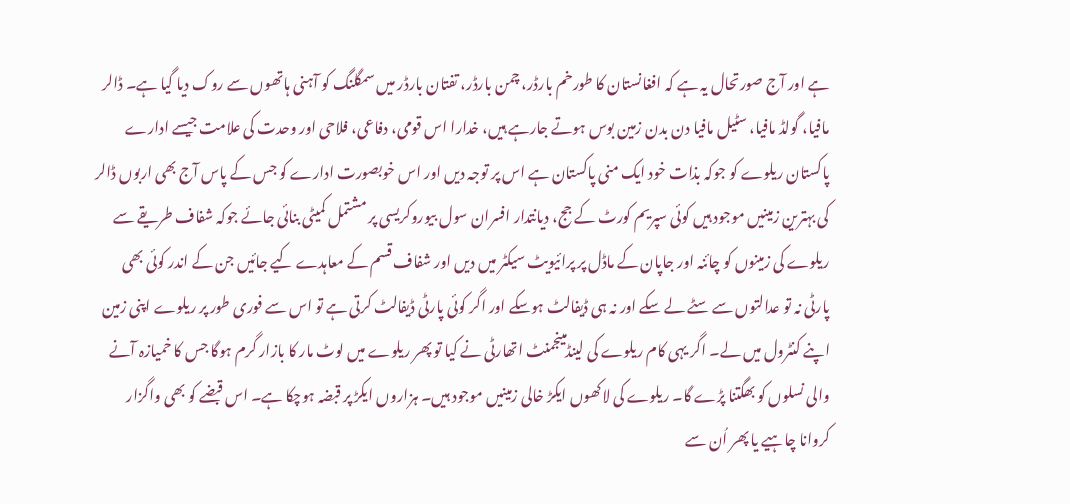ہے اور آج صورتحال یہ ہے کہ افغانستان کا طورخم بارڈر، چمن بارڈر، تفتان بارڈر میں سمگلنگ کو آہنی ہاتھوں سے روک دیا گیا ہے۔ ڈالر مافیا، گولڈ مافیا، سٹیل مافیا دن بدن زمین بوس ہوتے جارہے ہیں، خدارا اس قومی، دفاعی، فلاحی اور وحدت کی علامت جیسے ادارے پاکستان ریلوے کو جوکہ بذات خود ایک منی پاکستان ہے اس پر توجہ دیں اور اس خوبصورت ادارے کو جس کے پاس آج بھی اربوں ڈالر کی بہترین زمینیں موجود ہیں کوئی سپریم کورٹ کے جج، دیانتدار افسران سول بیوروکریسی پر مشتمل کمیٹی بنائی جائے جوکہ شفاف طریقے سے ریلوے کی زمینوں کو چائنہ اور جاپان کے ماڈل پر پرائیویٹ سیکٹر میں دیں اور شفاف قسم کے معاہدے کیے جائیں جن کے اندر کوئی بھی پارٹی نہ تو عدالتوں سے سٹے لے سکے اور نہ ہی ڈیفالٹ ہوسکے اور اگر کوئی پارٹی ڈیفالٹ کرتی ہے تو اس سے فوری طور پر ریلوے اپنی زمین اپنے کنٹرول میں لے۔ اگر یہی کام ریلوے کی لینڈمینجمنٹ اتھارٹی نے کیا تو پھر ریلوے میں لوٹ مار کا بازار گرم ہوگا جس کا خمیازہ آنے والی نسلوں کو بھگتنا پڑے گا۔ ریلوے کی لاکھوں ایکڑ خالی زمینیں موجود ہیں۔ ہزاروں ایکڑ پر قبضہ ہوچکا ہے۔ اس قبضے کو بھی واگزار کروانا چاہیے یا پھر اُن سے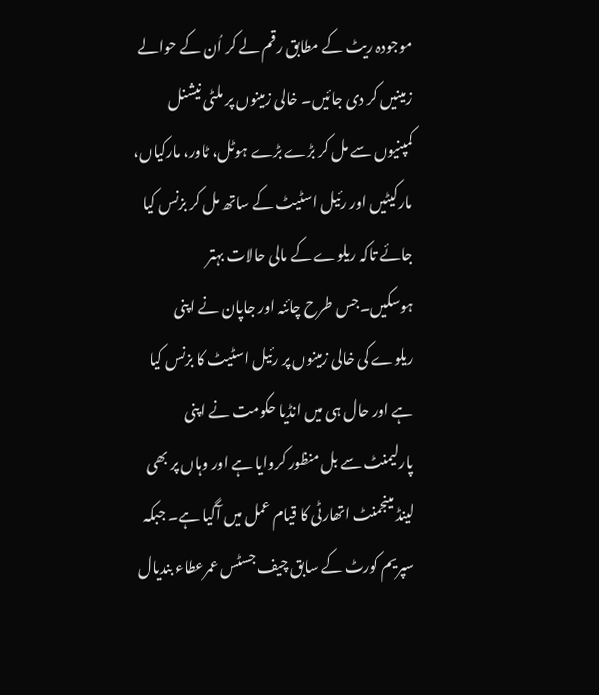موجودہ ریٹ کے مطابق رقم لے کر اُن کے حوالے زمینیں کر دی جائیں۔ خالی زمینوں پر ملٹی نیشنل کمپنیوں سے مل کر بڑے بڑے ہوٹل، ٹاور، مارکیاں، مارکیٹیں اور رئیل اسٹیٹ کے ساتھ مل کر بزنس کیا جائے تاکہ ریلوے کے مالی حالات بہتر ہوسکیں۔جس طرح چائنہ اور جاپان نے اپنی ریلوے کی خالی زمینوں پر رئیل اسٹیٹ کا بزنس کیا ہے اور حال ہی میں انڈیا حکومت نے اپنی پارلیمنٹ سے بل منظور کروایا ہے اور وہاں پر بھی لینڈ مینجمنٹ اتھارٹی کا قیام عمل میں آگیا ہے۔ جبکہ سپریم کورٹ کے سابق چیف جسٹس عمرعطاء بندیال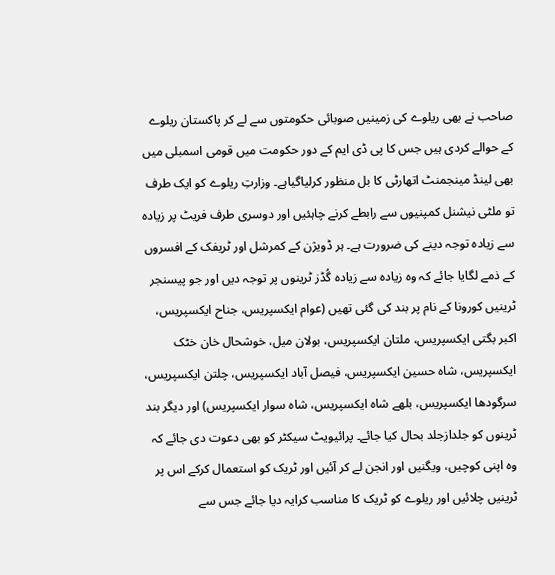صاحب نے بھی ریلوے کی زمینیں صوبائی حکومتوں سے لے کر پاکستان ریلوے کے حوالے کردی ہیں جس کا پی ڈی ایم کے دور حکومت میں قومی اسمبلی میں بھی لینڈ مینجمنٹ اتھارٹی کا بل منظور کرلیاگیاہے۔ وزارتِ ریلوے کو ایک طرف تو ملٹی نیشنل کمپنیوں سے رابطے کرنے چاہئیں اور دوسری طرف فریٹ پر زیادہ سے زیادہ توجہ دینے کی ضرورت ہے۔ ہر ڈویژن کے کمرشل اور ٹریفک کے افسروں کے ذمے لگایا جائے کہ وہ زیادہ سے زیادہ گُڈز ٹرینوں پر توجہ دیں اور جو پیسنجر ٹرینیں کورونا کے نام پر بند کی گئی تھیں (عوام ایکسپریس، جناح ایکسپریس، اکبر بگتی ایکسپریس، ملتان ایکسپریس، بولان میل، خوشحال خان خٹک ایکسپریس، شاہ حسین ایکسپریس، فیصل آباد ایکسپریس، چلتن ایکسپریس، سرگودھا ایکسپریس، بلھے شاہ ایکسپریس، شاہ سوار ایکسپریس) اور دیگر بند ٹرینوں کو جلدازجلد بحال کیا جائے۔ پرائیویٹ سیکٹر کو بھی دعوت دی جائے کہ وہ اپنی کوچیں، ویگنیں اور انجن لے کر آئیں اور ٹریک کو استعمال کرکے اس پر ٹرینیں چلائیں اور ریلوے کو ٹریک کا مناسب کرایہ دیا جائے جس سے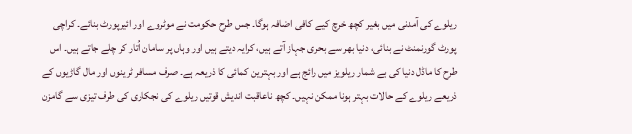ریلوے کی آمدنی میں بغیر کچھ خرچ کیے کافی اضافہ ہوگا۔ جس طرح حکومت نے موٹروے اور ائیرپورٹ بنائے۔ کراچی پورٹ گورنمنٹ نے بنائی، دنیا بھر سے بحری جہاز آتے ہیں، کرایہ دیتے ہیں اور وہاں پر سامان اُتار کر چلے جاتے ہیں۔ اس طرح کا ماڈل دنیا کی بے شمار ریلویز میں رائج ہے اور بہترین کمائی کا ذریعہ ہے۔ صرف مسافر ٹرینوں اور مال گاڑیوں کے ذریعے ریلوے کے حالات بہتر ہونا ممکن نہیں۔ کچھ ناعاقبت اندیش قوتیں ریلوے کی نجکاری کی طرف تیزی سے گامزن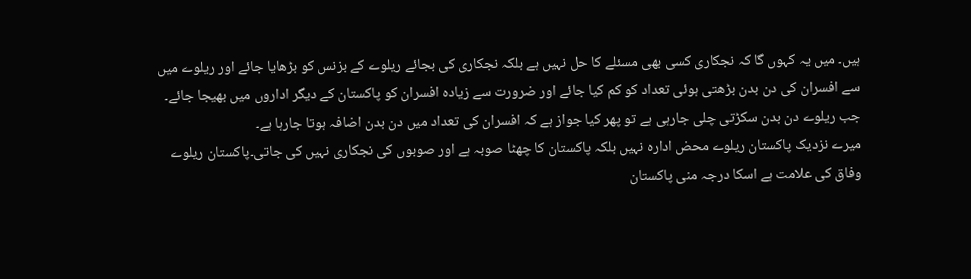ہیں۔ میں یہ کہوں گا کہ نجکاری کسی بھی مسئلے کا حل نہیں ہے بلکہ نجکاری کی بجائے ریلوے کے بزنس کو بڑھایا جائے اور ریلوے میں سے افسران کی دن بدن بڑھتی ہوئی تعداد کو کم کیا جائے اور ضرورت سے زیادہ افسران کو پاکستان کے دیگر اداروں میں بھیجا جائے۔ جب ریلوے دن بدن سکڑتی چلی جارہی ہے تو پھر کیا جواز ہے کہ افسران کی تعداد میں دن بدن اضافہ ہوتا جارہا ہے۔
میرے نزدیک پاکستان ریلوے محض ادارہ نہیں بلکہ پاکستان کا چھٹا صوبہ ہے اور صوبوں کی نجکاری نہیں کی جاتی۔پاکستان ریلوے وفاق کی علامت ہے اسکا درجہ منی پاکستان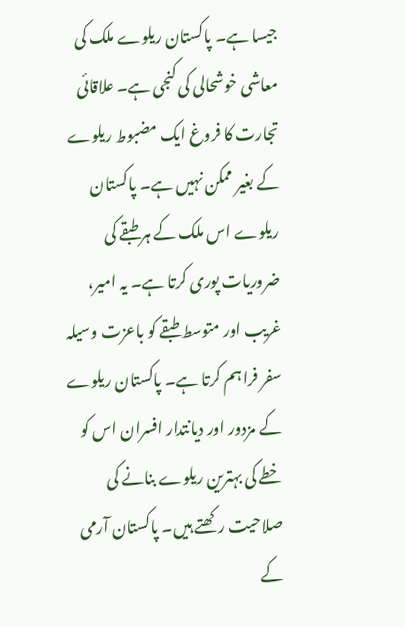جیسا ہے۔ پاکستان ریلوے ملک کی معاشی خوشحالی کی کنجی ہے۔ علاقائی تجارت کا فروغ ایک مضبوط ریلوے کے بغیر ممکن نہیں ہے۔ پاکستان ریلوے اس ملک کے ہر طبقے کی ضروریات پوری کرتا ہے۔ یہ امیر، غریب اور متوسط طبقے کو باعزت وسیلہ سفر فراہم کرتا ہے۔ پاکستان ریلوے کے مزدور اور دیانتدار افسران اس کو خطے کی بہترین ریلوے بنانے کی صلاحیت رکھتے ہیں۔ پاکستان آرمی کے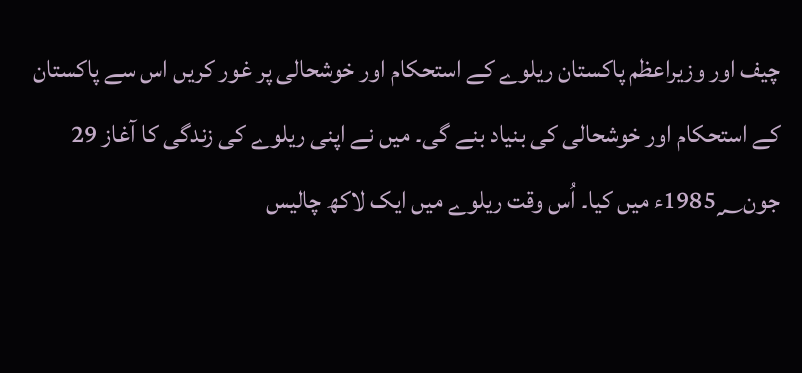چیف اور وزیراعظم پاکستان ریلوے کے استحکام اور خوشحالی پر غور کریں اس سے پاکستان کے استحکام اور خوشحالی کی بنیاد بنے گی۔ میں نے اپنی ریلوے کی زندگی کا آغاز 29 جون1985؁ء میں کیا۔ اُس وقت ریلوے میں ایک لاکھ چالیس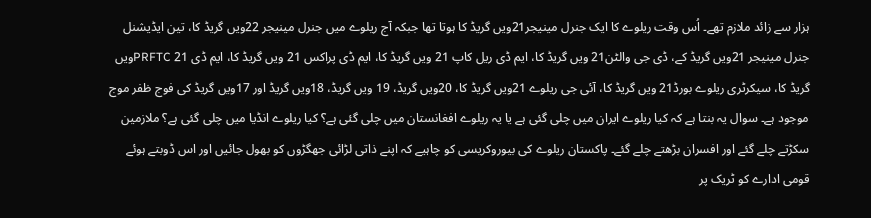ہزار سے زائد ملازم تھے۔ اُس وقت ریلوے کا ایک جنرل مینیجر21ویں گریڈ کا ہوتا تھا جبکہ آج ریلوے میں جنرل مینیجر 22ویں گریڈ کا، تین ایڈیشنل جنرل مینیجر 21ویں گریڈ کے، ڈی جی والٹن21 ویں گریڈ کا، ایم ڈی ریل کاپ 21 ویں گریڈ کا، ایم ڈی پراکس 21 ویں گریڈ کا، ایم ڈی PRFTC 21ویں گریڈ کا، سیکرٹری ریلوے بورڈ21 ویں گریڈ کا، آئی جی ریلوے 21ویں گریڈ کا، 20ویں گریڈ، 19 ویں گریڈ، 18ویں گریڈ اور 17ویں گریڈ کی فوج ظفر موج موجود ہے۔ سوال یہ بنتا ہے کہ کیا ریلوے ایران میں چلی گئی ہے یا یہ ریلوے افغانستان میں چلی گئی ہے؟ کیا ریلوے انڈیا میں چلی گئی ہے؟ ملازمین سکڑتے چلے گئے اور افسران بڑھتے چلے گئے۔ پاکستان ریلوے کی بیوروکریسی کو چاہیے کہ اپنے ذاتی لڑائی جھگڑوں کو بھول جائیں اور اس ڈوبتے ہوئے قومی ادارے کو ٹریک پر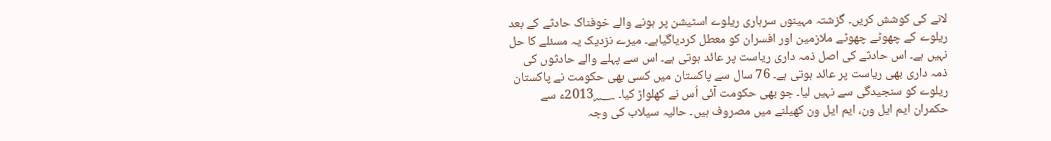لانے کی کوشش کریں۔ گزشتہ مہینوں سرہاری ریلوے اسٹیشن پر ہونے والے خوفناک حادثے کے بعد ریلوے کے چھوٹے چھوٹے ملازمین اور افسران کو معطل کردیاگیاہے۔ میرے نزدیک یہ مسئلے کا حل نہیں ہے۔ اس حادثے کی اصل ذمہ داری ریاست پر عائد ہوتی ہے۔ اس سے پہلے والے حادثوں کی ذمہ داری بھی ریاست پر عائد ہوتی ہے۔ 76 سال سے پاکستان میں کسی بھی حکومت نے پاکستان ریلوے کو سنجیدگی سے نہیں لیا۔ جو بھی حکومت آئی اُس نے کھلواڑ کیا۔ 2013؁ء سے حکمران ایم ایل ون، ایم ایل ون کھیلنے میں مصروف ہیں۔ حالیہ سیلاب کی وجہ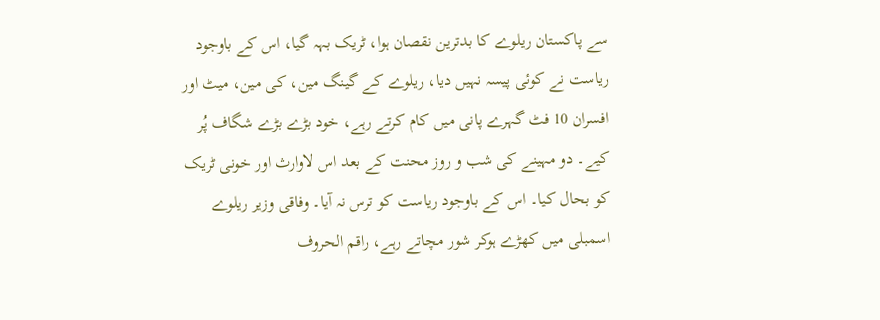سے پاکستان ریلوے کا بدترین نقصان ہوا، ٹریک بہہ گیا، اس کے باوجود ریاست نے کوئی پیسہ نہیں دیا، ریلوے کے گینگ مین، کی مین، میٹ اور افسران 10 فٹ گہرے پانی میں کام کرتے رہے، خود بڑے بڑے شگاف پُر کیے۔ دو مہینے کی شب و روز محنت کے بعد اس لاوارث اور خونی ٹریک کو بحال کیا۔ اس کے باوجود ریاست کو ترس نہ آیا۔ وفاقی وزیر ریلوے اسمبلی میں کھڑے ہوکر شور مچاتے رہے، راقم الحروف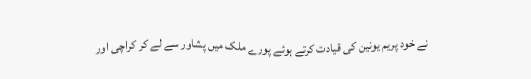نے خود پریم یونین کی قیادت کرتے ہوئے پورے ملک میں پشاور سے لے کر کراچی اور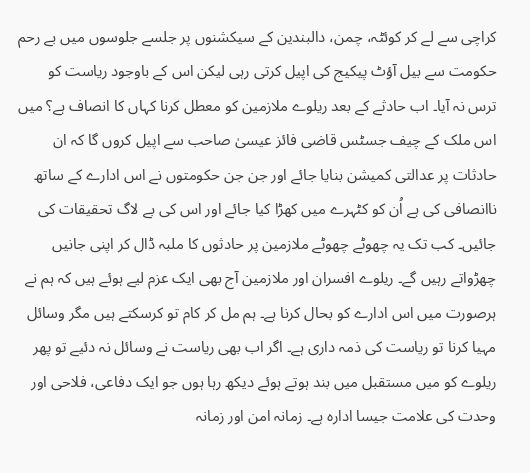کراچی سے لے کر کوئٹہ، چمن، دالبندین کے سیکشنوں پر جلسے جلوسوں میں بے رحم حکومت سے بیل آؤٹ پیکیج کی اپیل کرتی رہی لیکن اس کے باوجود ریاست کو ترس نہ آیا۔ اب حادثے کے بعد ریلوے ملازمین کو معطل کرنا کہاں کا انصاف ہے؟ میں اس ملک کے چیف جسٹس قاضی فائز عیسیٰ صاحب سے اپیل کروں گا کہ ان حادثات پر عدالتی کمیشن بنایا جائے اور جن جن حکومتوں نے اس ادارے کے ساتھ ناانصافی کی ہے اُن کو کٹہرے میں کھڑا کیا جائے اور اس کی بے لاگ تحقیقات کی جائیں۔ کب تک یہ چھوٹے چھوٹے ملازمین پر حادثوں کا ملبہ ڈال کر اپنی جانیں چھڑواتے رہیں گے۔ ریلوے افسران اور ملازمین آج بھی ایک عزم لیے ہوئے ہیں کہ ہم نے ہرصورت میں اس ادارے کو بحال کرنا ہے۔ ہم مل کر کام تو کرسکتے ہیں مگر وسائل مہیا کرنا تو ریاست کی ذمہ داری ہے۔ اگر اب بھی ریاست نے وسائل نہ دئیے تو پھر ریلوے کو میں مستقبل میں بند ہوتے ہوئے دیکھ رہا ہوں جو ایک دفاعی، فلاحی اور وحدت کی علامت جیسا ادارہ ہے۔ زمانہ امن اور زمانہ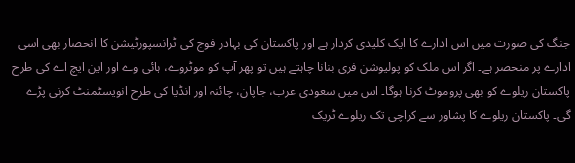جنگ کی صورت میں اس ادارے کا ایک کلیدی کردار ہے اور پاکستان کی بہادر فوج کی ٹرانسپورٹیشن کا انحصار بھی اسی ادارے پر منحصر ہے۔ اگر اس ملک کو پولیوشن فری بنانا چاہتے ہیں تو پھر آپ کو موٹروے، ہائی وے اور این ایچ اے کی طرح پاکستان ریلوے کو بھی پروموٹ کرنا ہوگا۔ اس میں سعودی عرب، جاپان، چائنہ اور انڈیا کی طرح انویسٹمنٹ کرنی پڑے گی۔ پاکستان ریلوے کا پشاور سے کراچی تک ریلوے ٹریک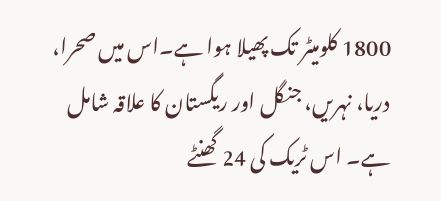1800 کلومیٹر تک پھیلا ہوا ہے۔اس میں صحرا، دریا، نہریں، جنگل اور ریگستان کا علاقہ شامل ہے۔ اس ٹریک کی 24 گھنٹے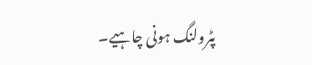پٹرولنگ ہونی چاہیے۔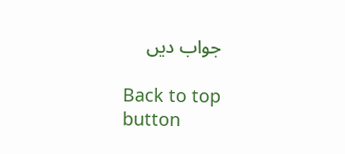جواب دیں

Back to top button